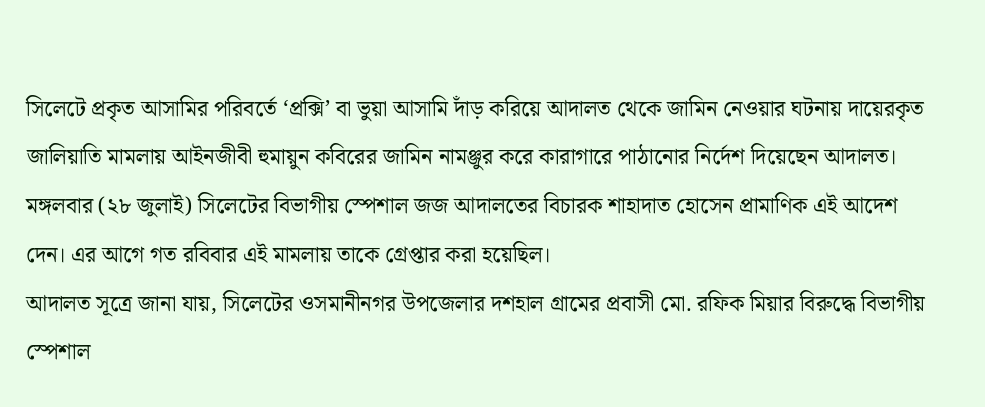সিলেটে প্রকৃত আসামির পরিবর্তে ‘প্রক্সি’ বা ভুয়া আসামি দাঁড় করিয়ে আদালত থেকে জামিন নেওয়ার ঘটনায় দায়েরকৃত জালিয়াতি মামলায় আইনজীবী হুমায়ুন কবিরের জামিন নামঞ্জুর করে কারাগারে পাঠানোর নির্দেশ দিয়েছেন আদালত। মঙ্গলবার (২৮ জুলাই) সিলেটের বিভাগীয় স্পেশাল জজ আদালতের বিচারক শাহাদাত হোসেন প্রামাণিক এই আদেশ দেন। এর আগে গত রবিবার এই মামলায় তাকে গ্রেপ্তার করা হয়েছিল।
আদালত সূত্রে জানা যায়, সিলেটের ওসমানীনগর উপজেলার দশহাল গ্রামের প্রবাসী মো. রফিক মিয়ার বিরুদ্ধে বিভাগীয় স্পেশাল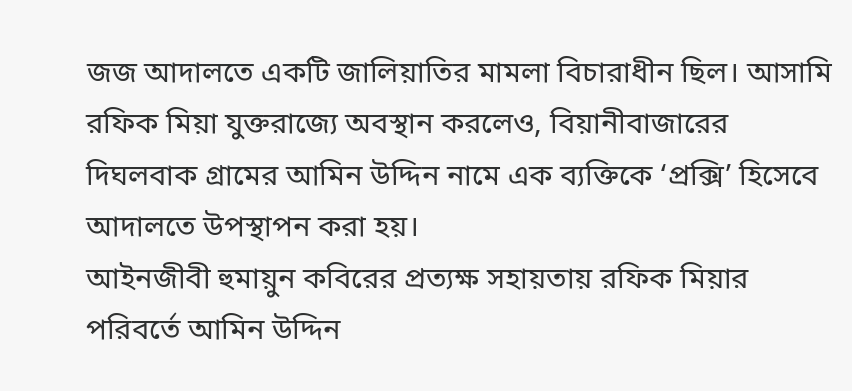জজ আদালতে একটি জালিয়াতির মামলা বিচারাধীন ছিল। আসামি রফিক মিয়া যুক্তরাজ্যে অবস্থান করলেও, বিয়ানীবাজারের দিঘলবাক গ্রামের আমিন উদ্দিন নামে এক ব্যক্তিকে ‘প্রক্সি’ হিসেবে আদালতে উপস্থাপন করা হয়।
আইনজীবী হুমায়ুন কবিরের প্রত্যক্ষ সহায়তায় রফিক মিয়ার পরিবর্তে আমিন উদ্দিন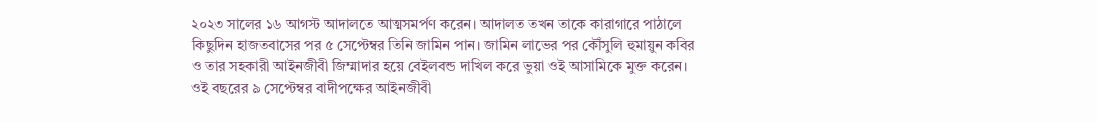২০২৩ সালের ১৬ আগস্ট আদালতে আত্মসমর্পণ করেন। আদালত তখন তাকে কারাগারে পাঠালে কিছুদিন হাজতবাসের পর ৫ সেপ্টেম্বর তিনি জামিন পান। জামিন লাভের পর কৌঁসুলি হুমায়ুন কবির ও তার সহকারী আইনজীবী জিম্মাদার হয়ে বেইলবন্ড দাখিল করে ভুয়া ওই আসামিকে মুক্ত করেন।
ওই বছরের ৯ সেপ্টেম্বর বাদীপক্ষের আইনজীবী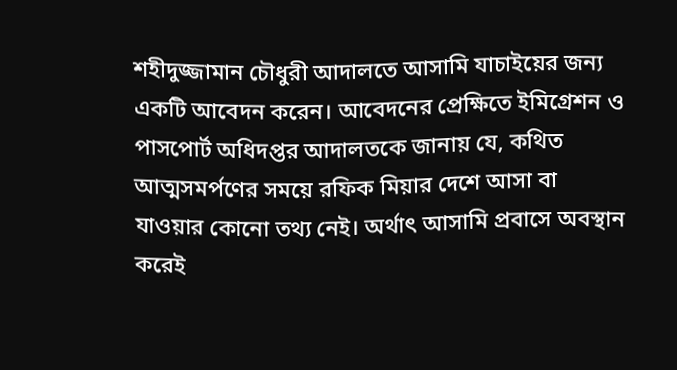শহীদুজ্জামান চৌধুরী আদালতে আসামি যাচাইয়ের জন্য একটি আবেদন করেন। আবেদনের প্রেক্ষিতে ইমিগ্রেশন ও পাসপোর্ট অধিদপ্তর আদালতকে জানায় যে, কথিত আত্মসমর্পণের সময়ে রফিক মিয়ার দেশে আসা বা যাওয়ার কোনো তথ্য নেই। অর্থাৎ আসামি প্রবাসে অবস্থান করেই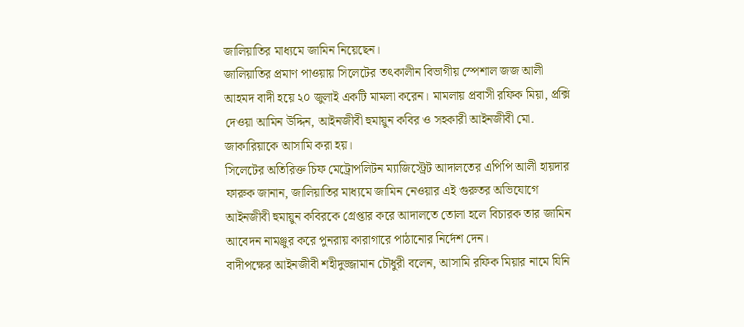জালিয়াতির মাধ্যমে জামিন নিয়েছেন।
জালিয়াতির প্রমাণ পাওয়ায় সিলেটের তৎকালীন বিভাগীয় স্পেশাল জজ আলী আহমদ বাদী হয়ে ২০ জুলাই একটি মামলা করেন। মামলায় প্রবাসী রফিক মিয়া, প্রক্সি দেওয়া আমিন উদ্দিন, আইনজীবী হুমায়ুন কবির ও সহকারী আইনজীবী মো. জাকারিয়াকে আসামি করা হয়।
সিলেটের অতিরিক্ত চিফ মেট্রোপলিটন ম্যাজিস্ট্রেট আদালতের এপিপি আলী হায়দার ফারুক জানান, জালিয়াতির মাধ্যমে জামিন নেওয়ার এই গুরুতর অভিযোগে আইনজীবী হুমায়ুন কবিরকে গ্রেপ্তার করে আদালতে তোলা হলে বিচারক তার জামিন আবেদন নামঞ্জুর করে পুনরায় কারাগারে পাঠানোর নির্দেশ দেন।
বাদীপক্ষের আইনজীবী শহীদুজ্জামান চৌধুরী বলেন, আসামি রফিক মিয়ার নামে যিনি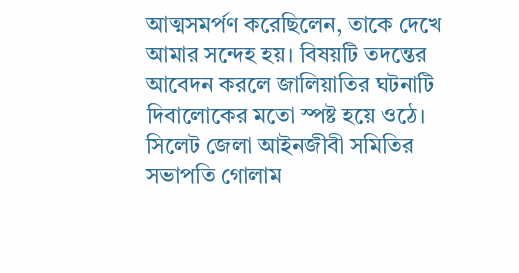আত্মসমর্পণ করেছিলেন, তাকে দেখে আমার সন্দেহ হয়। বিষয়টি তদন্তের আবেদন করলে জালিয়াতির ঘটনাটি দিবালোকের মতো স্পষ্ট হয়ে ওঠে।
সিলেট জেলা আইনজীবী সমিতির সভাপতি গোলাম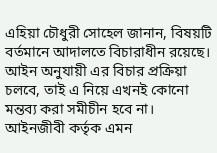এহিয়া চৌধুরী সোহেল জানান, বিষয়টি বর্তমানে আদালতে বিচারাধীন রয়েছে। আইন অনুযায়ী এর বিচার প্রক্রিয়া চলবে, তাই এ নিয়ে এখনই কোনো মন্তব্য করা সমীচীন হবে না।
আইনজীবী কর্তৃক এমন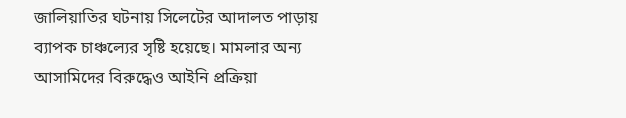জালিয়াতির ঘটনায় সিলেটের আদালত পাড়ায় ব্যাপক চাঞ্চল্যের সৃষ্টি হয়েছে। মামলার অন্য আসামিদের বিরুদ্ধেও আইনি প্রক্রিয়া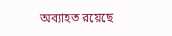অব্যাহত রয়েছে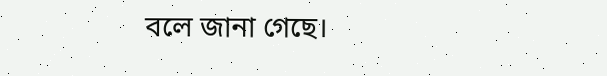বলে জানা গেছে।